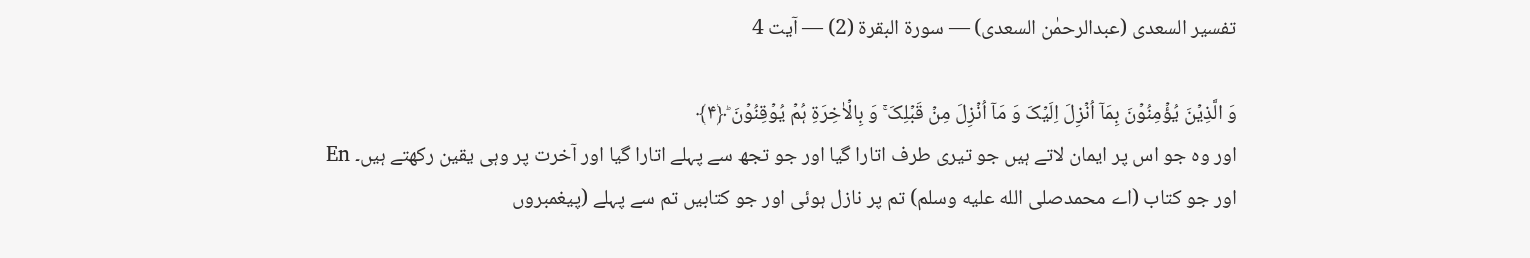تفسیر السعدی (عبدالرحمٰن السعدی) — سورۃ البقرة (2) — آیت 4

وَ الَّذِیۡنَ یُؤۡمِنُوۡنَ بِمَاۤ اُنۡزِلَ اِلَیۡکَ وَ مَاۤ اُنۡزِلَ مِنۡ قَبۡلِکَ ۚ وَ بِالۡاٰخِرَۃِ ہُمۡ یُوۡقِنُوۡنَ ؕ﴿۴﴾
اور وہ جو اس پر ایمان لاتے ہیں جو تیری طرف اتارا گیا اور جو تجھ سے پہلے اتارا گیا اور آخرت پر وہی یقین رکھتے ہیں۔ En
اور جو کتاب (اے محمدصلى الله عليه وسلم) تم پر نازل ہوئی اور جو کتابیں تم سے پہلے (پیغمبروں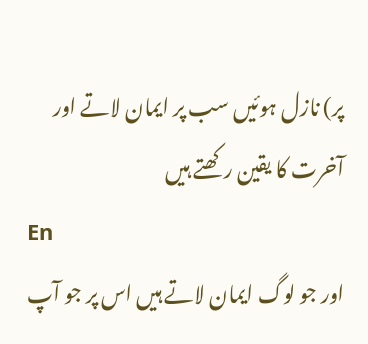پر) نازل ہوئیں سب پر ایمان لاتے اور آخرت کا یقین رکھتے ہیں
En
اور جو لوگ ایمان لاتے ہیں اس پر جو آپ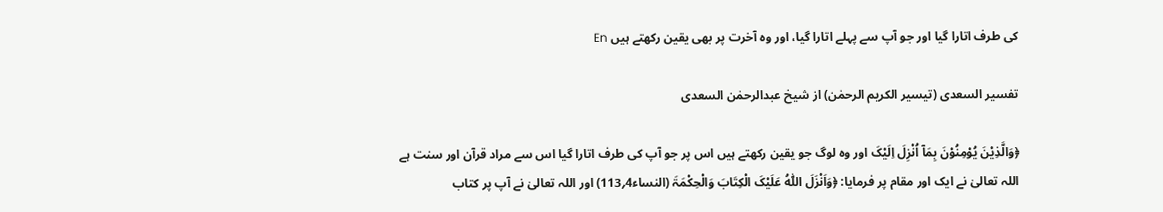کی طرف اتارا گیا اور جو آپ سے پہلے اتارا گیا، اور وه آخرت پر بھی یقین رکھتے ہیں En

تفسیر السعدی (تیسیر الکریم الرحمٰن) از شیخ عبدالرحمٰن السعدی

﴿وَالَّذِیْنَ یُوْمِنُوْنَ بِمَاۤ اُنْزِلَ اِلَیْکَ اور وہ لوگ جو یقین رکھتے ہیں اس پر جو آپ کی طرف اتارا گیا اس سے مراد قرآن اور سنت ہے اللہ تعالیٰ نے ایک اور مقام پر فرمایا: ﴿وَاَنْزَلَ اللّٰہُ عَلَیْکَ الْکِتَابَ وَالْحِکْمَۃَ (النساء4؍113) اور اللہ تعالیٰ نے آپ پر کتاب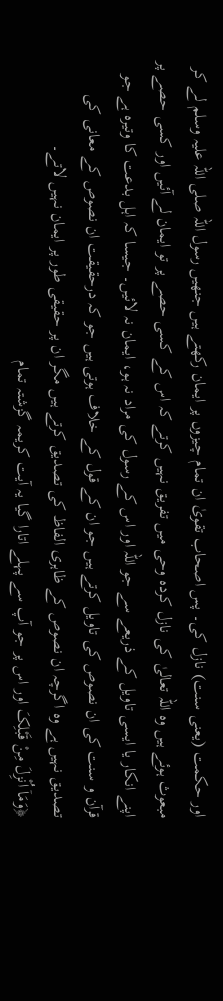اور حکمت (یعنی سنت) نازل کی۔ پس اصحاب تقویٰ ان تمام چیزوں پر ایمان رکھتے ہیں جنھیں رسول اللہ صلی اللہ علیہ وسلم لے کر مبعوث ہوئے ہیں وہ اللہ تعالیٰ کی نازل کردہ وحی میں تفریق نہیں کرتے کہ اس کے کسی حصے پر تو ایمان لے آئیں اور کسی حصے پر اپنے انکار یا ایسی تاویل کے ذریعے سے جو اللہ اور اس کے رسول کی مراد نہ ہو، ایمان نہ لائیں۔ جیسا کہ اہل بدعت کا وتیرہ ہے جو قرآن و سنت کی ان نصوص کی تاویل کرتے ہیں جو ان کے قول کے خلاف ہوتی ہیں جو کہ درحقیقت ان نصوص کے معانی کی تصدیق نہیں ہے وہ اگرچہ ان نصوص کے ظاہری الفاظ کی تصدیق کرتے ہیں مگر ان پر حقیقی طور پر ایمان نہیں لاتے۔
﴿وَمَاۤ اُنْزِلَ مِنْ قَبْلِکَ اور اس پر جو آپ سے پہلے اتارا گیا یہ آیت کریمہ گزشتہ تمام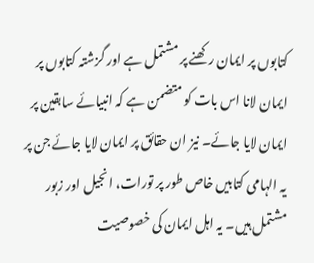کتابوں پر ایمان رکھنے پر مشتمل ہے اور گزشتہ کتابوں پر ایمان لانا اس بات کو متضمن ہے کہ انبیائے سابقین پر ایمان لایا جائے۔ نیز ان حقائق پر ایمان لایا جائے جن پر یہ الہامی کتابیں خاص طور پر تورات، انجیل اور زبور مشتمل ہیں۔ یہ اہل ایمان کی خصوصیت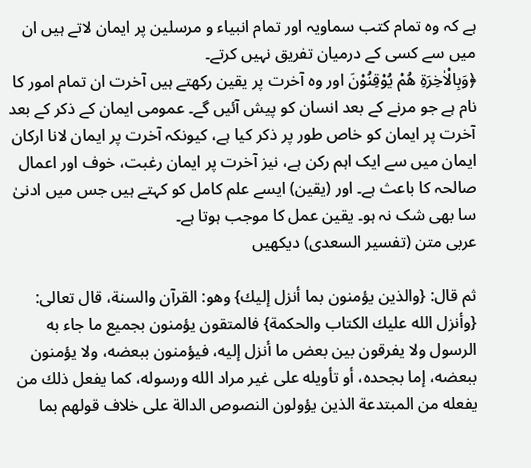ہے کہ وہ تمام کتب سماویہ اور تمام انبیاء و مرسلین پر ایمان لاتے ہیں ان میں سے کسی کے درمیان تفریق نہیں کرتے۔
﴿وَبِالْاٰخِرَۃِ ھُمْ یُوْقِنُوْنَ اور وہ آخرت پر یقین رکھتے ہیں آخرت ان تمام امور کا نام ہے جو مرنے کے بعد انسان کو پیش آئیں گے۔ عمومی ایمان کے ذکر کے بعد آخرت پر ایمان کو خاص طور پر ذکر کیا ہے، کیونکہ آخرت پر ایمان لانا ارکان ایمان میں سے ایک اہم رکن ہے، نیز آخرت پر ایمان رغبت، خوف اور اعمال صالحہ کا باعث ہے۔ اور (یقین) ایسے علم کامل کو کہتے ہیں جس میں ادنیٰ سا بھی شک نہ ہو۔ یقین عمل کا موجب ہوتا ہے۔
عربی متن (تفسیر السعدی) دیکھیں

ثم قال: {والذين يؤمنون بما أنزل إليك} وهو: القرآن والسنة، قال تعالى: {وأنزل الله عليك الكتاب والحكمة} فالمتقون يؤمنون بجميع ما جاء به الرسول ولا يفرقون بين بعض ما أنزل إليه، فيؤمنون ببعضه، ولا يؤمنون ببعضه، إما بجحده، أو تأويله على غير مراد الله ورسوله، كما يفعل ذلك من يفعله من المبتدعة الذين يؤولون النصوص الدالة على خلاف قولهم بما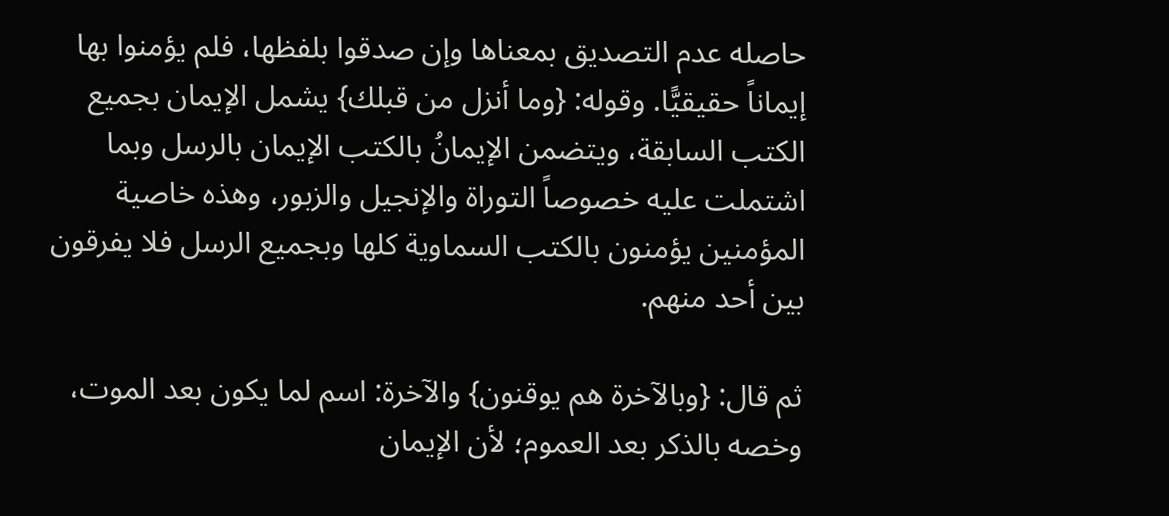حاصله عدم التصديق بمعناها وإن صدقوا بلفظها، فلم يؤمنوا بها إيماناً حقيقيًّا. وقوله: {وما أنزل من قبلك} يشمل الإيمان بجميع الكتب السابقة، ويتضمن الإيمانُ بالكتب الإيمان بالرسل وبما اشتملت عليه خصوصاً التوراة والإنجيل والزبور، وهذه خاصية المؤمنين يؤمنون بالكتب السماوية كلها وبجميع الرسل فلا يفرقون بين أحد منهم.

ثم قال: {وبالآخرة هم يوقنون} والآخرة: اسم لما يكون بعد الموت، وخصه بالذكر بعد العموم؛ لأن الإيمان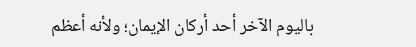باليوم الآخر أحد أركان الإيمان؛ ولأنه أعظم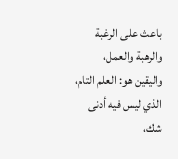باعث على الرغبة والرهبة والعمل، واليقين هو: العلم التام، الذي ليس فيه أدنى شك،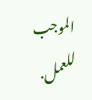الموجب للعمل.